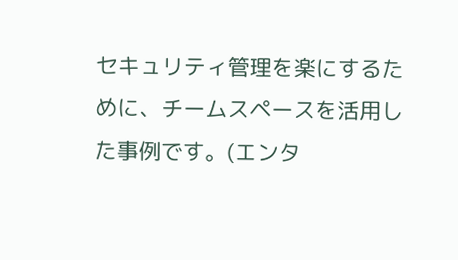セキュリティ管理を楽にするために、チームスペースを活用した事例です。(エンタ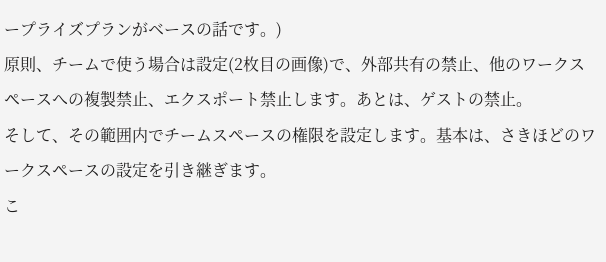ープライズプランがベースの話です。)
原則、チームで使う場合は設定(2枚目の画像)で、外部共有の禁止、他のワークスペースへの複製禁止、エクスポート禁止します。あとは、ゲストの禁止。
そして、その範囲内でチームスペースの権限を設定します。基本は、さきほどのワークスペースの設定を引き継ぎます。
こ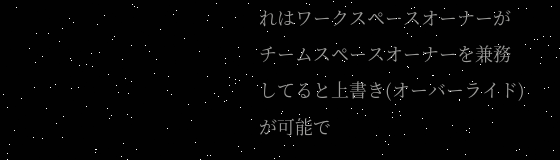れはワークスペースオーナーがチームスペースオーナーを兼務してると上書き(オーバーライド)が可能で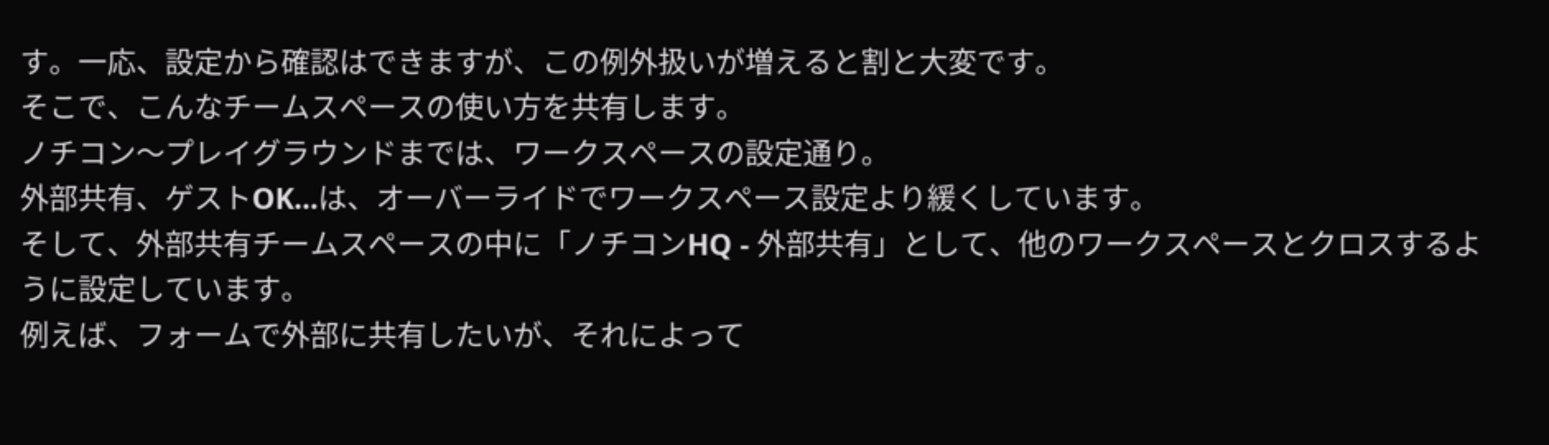す。一応、設定から確認はできますが、この例外扱いが増えると割と大変です。
そこで、こんなチームスペースの使い方を共有します。
ノチコン〜プレイグラウンドまでは、ワークスペースの設定通り。
外部共有、ゲストOK...は、オーバーライドでワークスペース設定より緩くしています。
そして、外部共有チームスペースの中に「ノチコンHQ - 外部共有」として、他のワークスペースとクロスするように設定しています。
例えば、フォームで外部に共有したいが、それによって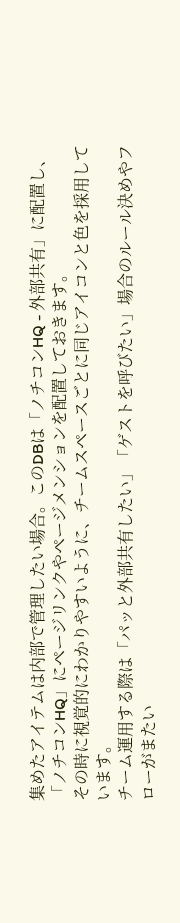集めたアイテムは内部で管理したい場合。このDBは「ノチコンHQ - 外部共有」に配置し、「ノチコンHQ」にページリンクやページメンションを配置しておきます。
その時に視覚的にわかりやすいように、チームスペースごとに同じアイコンと色を採用しています。
チーム運用する際は「パッと外部共有したい」「ゲストを呼びたい」場合のルール決めやフローがまたい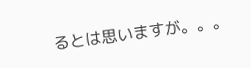るとは思いますが。。。